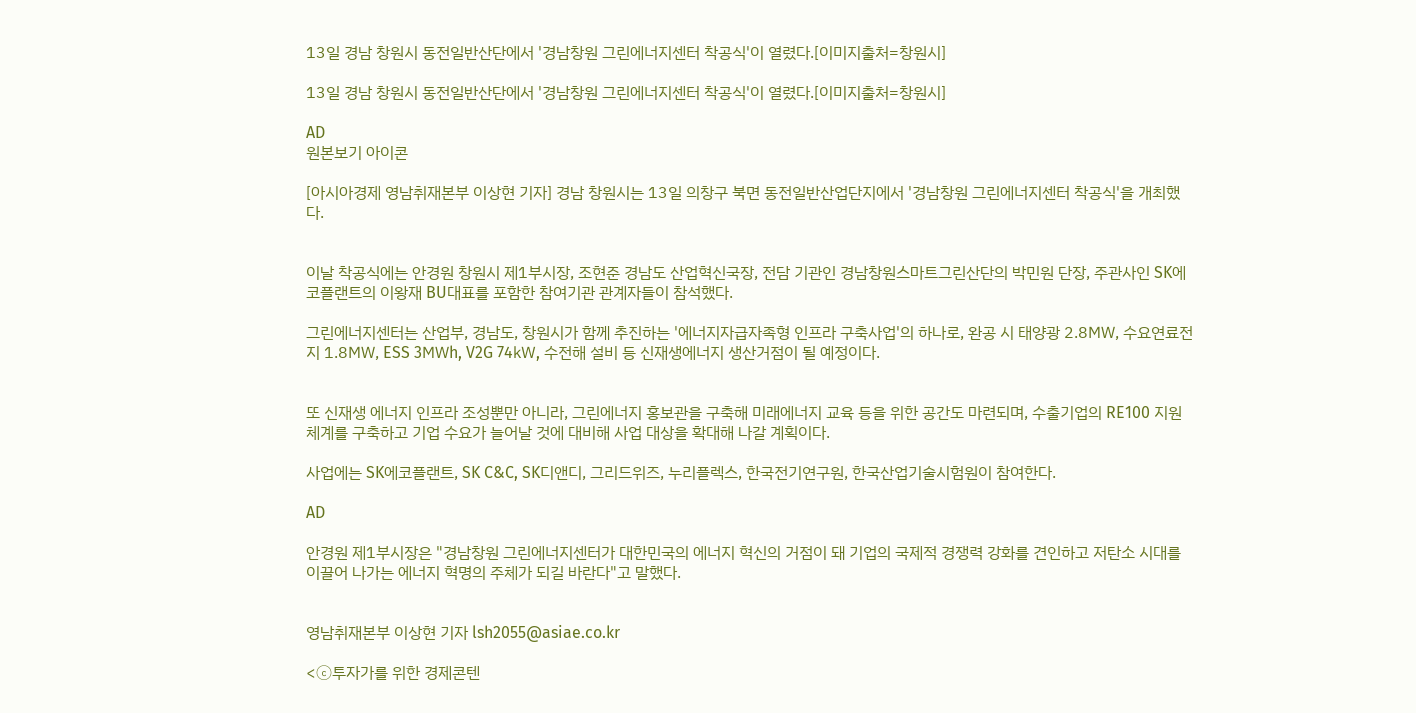13일 경남 창원시 동전일반산단에서 '경남창원 그린에너지센터 착공식'이 열렸다.[이미지출처=창원시]

13일 경남 창원시 동전일반산단에서 '경남창원 그린에너지센터 착공식'이 열렸다.[이미지출처=창원시]

AD
원본보기 아이콘

[아시아경제 영남취재본부 이상현 기자] 경남 창원시는 13일 의창구 북면 동전일반산업단지에서 '경남창원 그린에너지센터 착공식'을 개최했다.


이날 착공식에는 안경원 창원시 제1부시장, 조현준 경남도 산업혁신국장, 전담 기관인 경남창원스마트그린산단의 박민원 단장, 주관사인 SK에코플랜트의 이왕재 BU대표를 포함한 참여기관 관계자들이 참석했다.

그린에너지센터는 산업부, 경남도, 창원시가 함께 추진하는 '에너지자급자족형 인프라 구축사업'의 하나로, 완공 시 태양광 2.8㎿, 수요연료전지 1.8㎿, ESS 3㎿h, V2G 74㎾, 수전해 설비 등 신재생에너지 생산거점이 될 예정이다.


또 신재생 에너지 인프라 조성뿐만 아니라, 그린에너지 홍보관을 구축해 미래에너지 교육 등을 위한 공간도 마련되며, 수출기업의 RE100 지원 체계를 구축하고 기업 수요가 늘어날 것에 대비해 사업 대상을 확대해 나갈 계획이다.

사업에는 SK에코플랜트, SK C&C, SK디앤디, 그리드위즈, 누리플렉스, 한국전기연구원, 한국산업기술시험원이 참여한다.

AD

안경원 제1부시장은 "경남창원 그린에너지센터가 대한민국의 에너지 혁신의 거점이 돼 기업의 국제적 경쟁력 강화를 견인하고 저탄소 시대를 이끌어 나가는 에너지 혁명의 주체가 되길 바란다"고 말했다.


영남취재본부 이상현 기자 lsh2055@asiae.co.kr

<ⓒ투자가를 위한 경제콘텐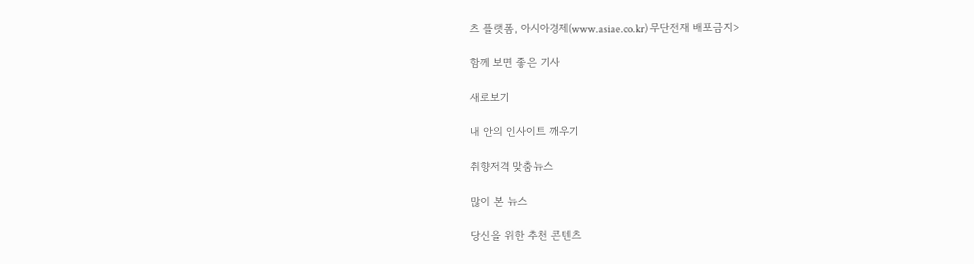츠 플랫폼, 아시아경제(www.asiae.co.kr) 무단전재 배포금지>

함께 보면 좋은 기사

새로보기

내 안의 인사이트 깨우기

취향저격 맞춤뉴스

많이 본 뉴스

당신을 위한 추천 콘텐츠